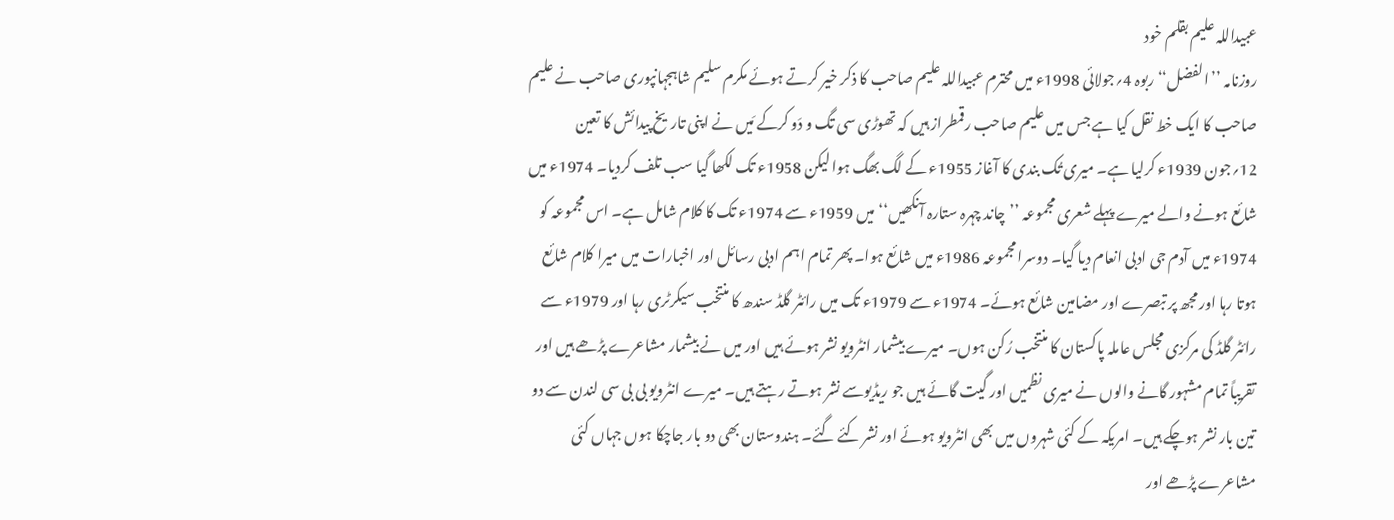عبیداللہ علیم بقلم خود
روزنامہ ’’الفضل‘‘ ربوہ 4؍جولائی 1998ء میں محترم عبیداللہ علیم صاحب کا ذکر خیر کرتے ہوئے مکرم سلیم شاہجہانپوری صاحب نے علیم صاحب کا ایک خط نقل کیا ہے جس میں علیم صاحب رقمطراز ہیں کہ تھوڑی سی تگ و دَو کرکے مَیں نے اپنی تاریخ پیدائش کا تعین 12؍جون 1939ء کرلیا ہے۔ میری تُک بندی کا آغاز 1955ء کے لگ بھگ ہوا لیکن 1958ء تک لکھا گیا سب تلف کردیا۔ 1974ء میں شائع ہونے والے میرے پہلے شعری مجموعہ ’’چاند چہرہ ستارہ آنکھیں‘‘ میں 1959ء سے 1974ء تک کا کلام شامل ہے۔ اس مجموعہ کو 1974ء میں آدم جی ادبی انعام دیا گیا۔ دوسرا مجموعہ 1986ء میں شائع ہوا۔ پھر تمام اہم ادبی رسائل اور اخبارات میں میرا کلام شائع ہوتا رہا اور مجھ پر تبصرے اور مضامین شائع ہوئے۔ 1974ء سے 1979ء تک میں رائٹر گلڈ سندھ کا منتخب سیکرٹری رہا اور 1979ء سے رائٹر گلڈ کی مرکزی مجلس عاملہ پاکستان کا منتخب رُکن ہوں۔ میرے بیشمار انٹرویو نشر ہوئے ہیں اور میں نے بیشمار مشاعرے پڑھے ہیں اور تقریباً تمام مشہور گانے والوں نے میری نظمیں اور گیت گائے ہیں جو ریڈیوسے نشر ہوتے رہتے ہیں۔ میرے انٹرویو بی بی سی لندن سے دو تین بار نشر ہوچکے ہیں۔ امریکہ کے کئی شہروں میں بھی انٹرویو ہوئے اور نشر کئے گئے۔ ہندوستان بھی دو بار جاچکا ہوں جہاں کئی مشاعرے پڑھے اور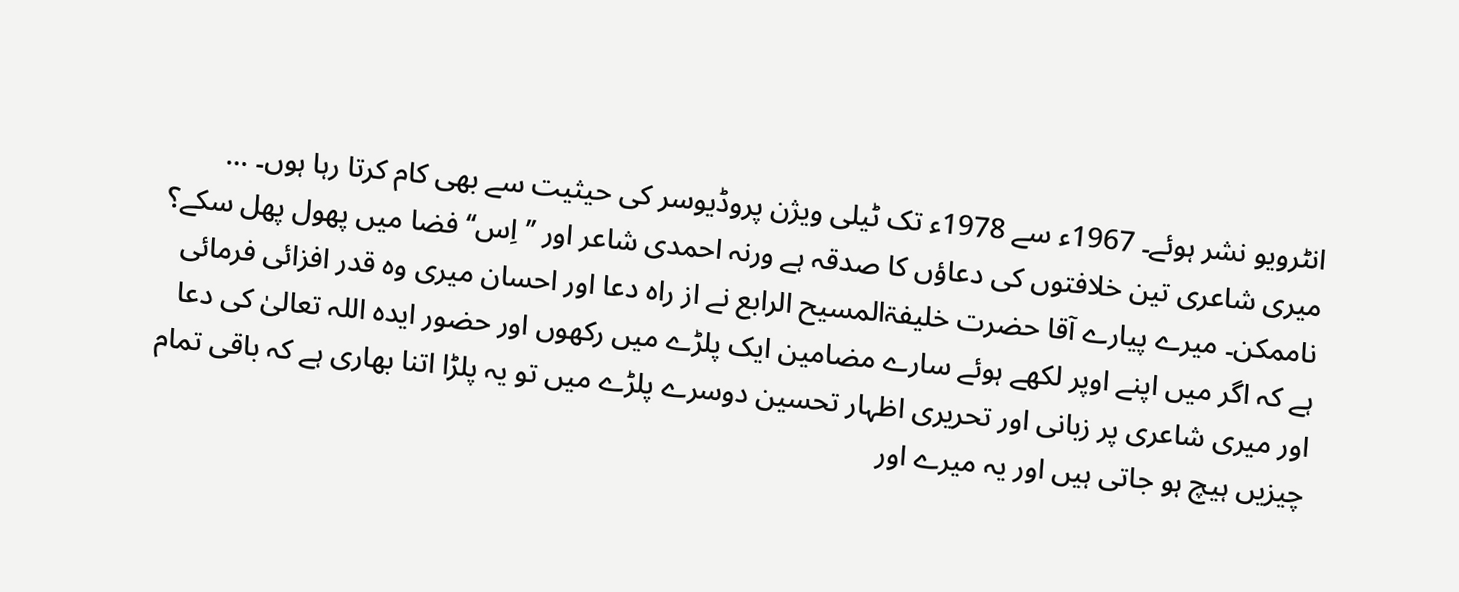انٹرویو نشر ہوئے۔ 1967ء سے 1978ء تک ٹیلی ویژن پروڈیوسر کی حیثیت سے بھی کام کرتا رہا ہوں۔ … میری شاعری تین خلافتوں کی دعاؤں کا صدقہ ہے ورنہ احمدی شاعر اور ’’اِس‘‘ فضا میں پھول پھل سکے؟ ناممکن۔ میرے پیارے آقا حضرت خلیفۃالمسیح الرابع نے از راہ دعا اور احسان میری وہ قدر افزائی فرمائی ہے کہ اگر میں اپنے اوپر لکھے ہوئے سارے مضامین ایک پلڑے میں رکھوں اور حضور ایدہ اللہ تعالیٰ کی دعا اور میری شاعری پر زبانی اور تحریری اظہار تحسین دوسرے پلڑے میں تو یہ پلڑا اتنا بھاری ہے کہ باقی تمام چیزیں ہیچ ہو جاتی ہیں اور یہ میرے اور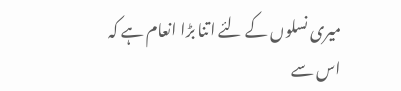میری نسلوں کے لئے اتنا بڑا انعام ہے کہ اس سے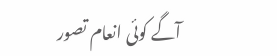آگے کوئی انعام تصور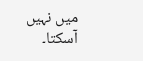میں نہیں آسکتا۔